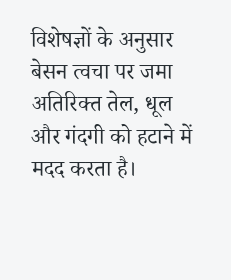विशेषज्ञों के अनुसार बेसन त्वचा पर जमा अतिरिक्त तेल, धूल और गंदगी को हटाने में मदद करता है।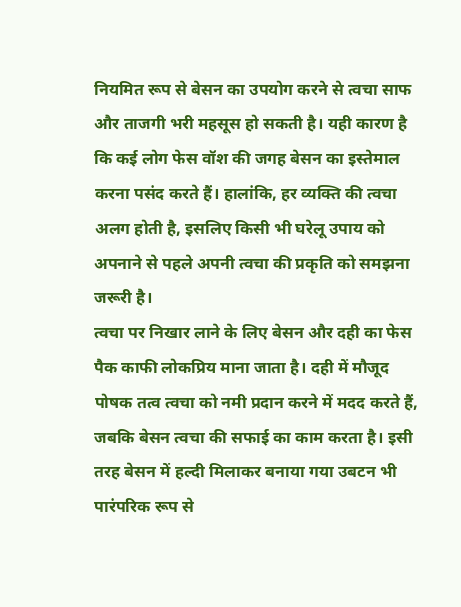नियमित रूप से बेसन का उपयोग करने से त्वचा साफ और ताजगी भरी महसूस हो सकती है। यही कारण है कि कई लोग फेस वॉश की जगह बेसन का इस्तेमाल करना पसंद करते हैं। हालांकि, हर व्यक्ति की त्वचा अलग होती है, इसलिए किसी भी घरेलू उपाय को अपनाने से पहले अपनी त्वचा की प्रकृति को समझना जरूरी है।
त्वचा पर निखार लाने के लिए बेसन और दही का फेस पैक काफी लोकप्रिय माना जाता है। दही में मौजूद पोषक तत्व त्वचा को नमी प्रदान करने में मदद करते हैं, जबकि बेसन त्वचा की सफाई का काम करता है। इसी तरह बेसन में हल्दी मिलाकर बनाया गया उबटन भी पारंपरिक रूप से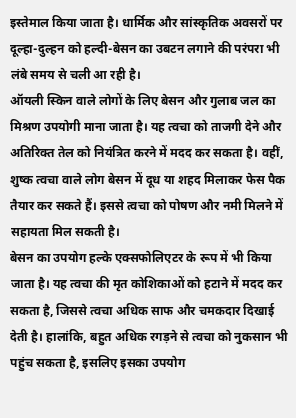इस्तेमाल किया जाता है। धार्मिक और सांस्कृतिक अवसरों पर दूल्हा-दुल्हन को हल्दी-बेसन का उबटन लगाने की परंपरा भी लंबे समय से चली आ रही है।
ऑयली स्किन वाले लोगों के लिए बेसन और गुलाब जल का मिश्रण उपयोगी माना जाता है। यह त्वचा को ताजगी देने और अतिरिक्त तेल को नियंत्रित करने में मदद कर सकता है। वहीं, शुष्क त्वचा वाले लोग बेसन में दूध या शहद मिलाकर फेस पैक तैयार कर सकते हैं। इससे त्वचा को पोषण और नमी मिलने में सहायता मिल सकती है।
बेसन का उपयोग हल्के एक्सफोलिएटर के रूप में भी किया जाता है। यह त्वचा की मृत कोशिकाओं को हटाने में मदद कर सकता है, जिससे त्वचा अधिक साफ और चमकदार दिखाई देती है। हालांकि, बहुत अधिक रगड़ने से त्वचा को नुकसान भी पहुंच सकता है, इसलिए इसका उपयोग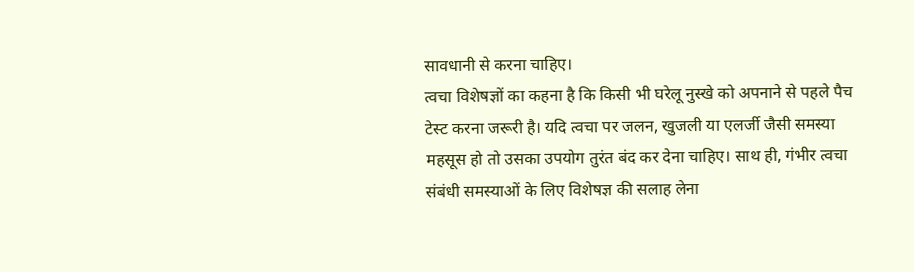सावधानी से करना चाहिए।
त्वचा विशेषज्ञों का कहना है कि किसी भी घरेलू नुस्खे को अपनाने से पहले पैच टेस्ट करना जरूरी है। यदि त्वचा पर जलन, खुजली या एलर्जी जैसी समस्या महसूस हो तो उसका उपयोग तुरंत बंद कर देना चाहिए। साथ ही, गंभीर त्वचा संबंधी समस्याओं के लिए विशेषज्ञ की सलाह लेना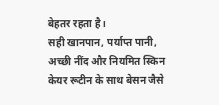बेहतर रहता है।
सही खानपान, पर्याप्त पानी, अच्छी नींद और नियमित स्किन केयर रूटीन के साथ बेसन जैसे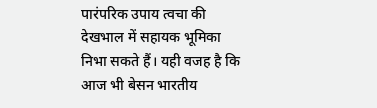पारंपरिक उपाय त्वचा की देखभाल में सहायक भूमिका निभा सकते हैं। यही वजह है कि आज भी बेसन भारतीय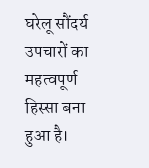घरेलू सौंदर्य उपचारों का महत्वपूर्ण हिस्सा बना हुआ है।